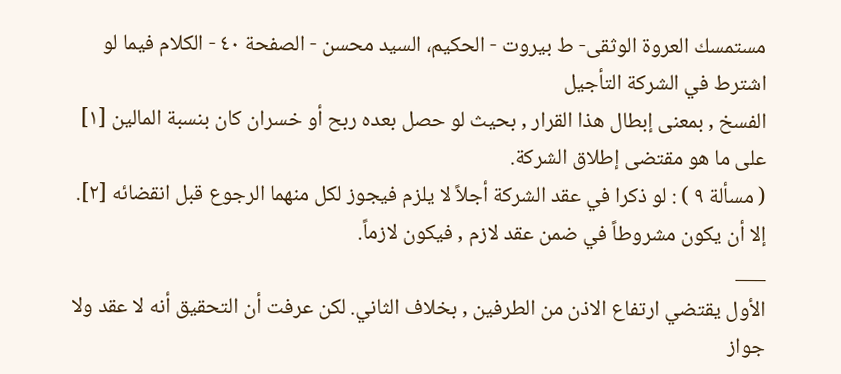مستمسك العروة الوثقى- ط بیروت - الحكيم، السيد محسن - الصفحة ٤٠ - الكلام فيما لو اشترط في الشركة التأجيل
الفسخ , بمعنى إبطال هذا القرار , بحيث لو حصل بعده ربح أو خسران كان بنسبة المالين [١] على ما هو مقتضى إطلاق الشركة.
( مسألة ٩ ) : لو ذكرا في عقد الشركة أجلاً لا يلزم فيجوز لكل منهما الرجوع قبل انقضائه [٢]. إلا أن يكون مشروطاً في ضمن عقد لازم , فيكون لازماً.
___
الأول يقتضي ارتفاع الاذن من الطرفين , بخلاف الثاني. لكن عرفت أن التحقيق أنه لا عقد ولا جواز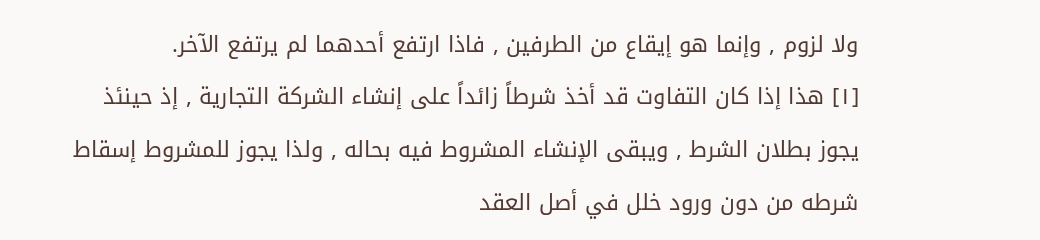ولا لزوم , وإنما هو إيقاع من الطرفين , فاذا ارتفع أحدهما لم يرتفع الآخر.
[١] هذا إذا كان التفاوت قد أخذ شرطاً زائداً على إنشاء الشركة التجارية , إذ حينئذ يجوز بطلان الشرط , ويبقى الإنشاء المشروط فيه بحاله , ولذا يجوز للمشروط إسقاط شرطه من دون ورود خلل في أصل العقد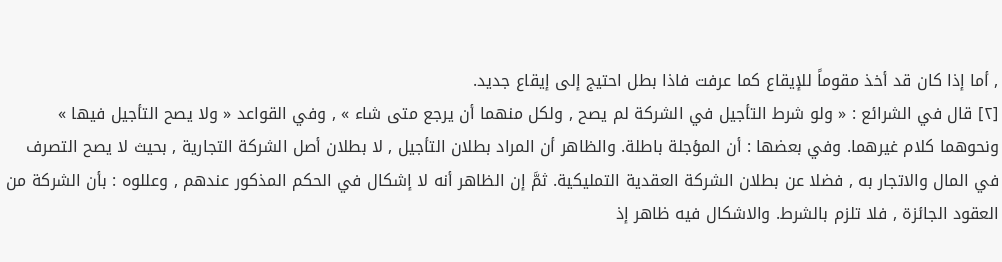, أما إذا كان قد أخذ مقوماً للإيقاع كما عرفت فاذا بطل احتيج إلى إيقاع جديد.
[٢] قال في الشرائع : « ولو شرط التأجيل في الشركة لم يصح , ولكل منهما أن يرجع متى شاء » , وفي القواعد « ولا يصح التأجيل فيها » ونحوهما كلام غيرهما. وفي بعضها : أن المؤجلة باطلة. والظاهر أن المراد بطلان التأجيل , لا بطلان أصل الشركة التجارية , بحيث لا يصح التصرف في المال والاتجار به , فضلا عن بطلان الشركة العقدية التمليكية. ثمَّ إن الظاهر أنه لا إشكال في الحكم المذكور عندهم , وعللوه : بأن الشركة من العقود الجائزة , فلا تلزم بالشرط. والاشكال فيه ظاهر إذ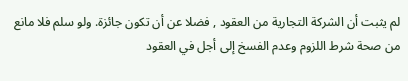لم يثبت أن الشركة التجارية من العقود , فضلا عن أن تكون جائزة. ولو سلم فلا مانع من صحة شرط اللزوم وعدم الفسخ إلى أجل في العقود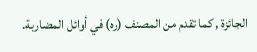الجائزة , كما تقدم من المصنف (ره) في أوائل المضاربة.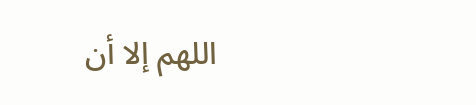اللهم إلا أن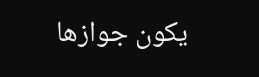يكون جوازها